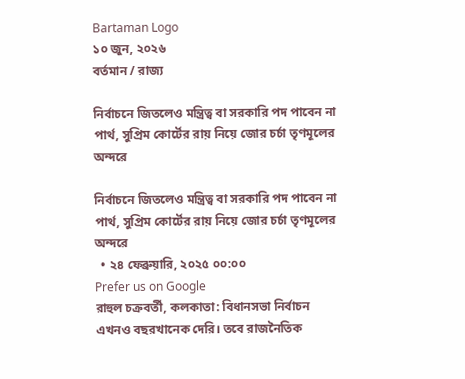Bartaman Logo
১০ জুন, ২০২৬
বর্তমান / রাজ্য

নির্বাচনে জিতলেও মন্ত্রিত্ব বা সরকারি পদ পাবেন না পার্থ, সুপ্রিম কোর্টের রায় নিয়ে জোর চর্চা তৃণমূলের অন্দরে

নির্বাচনে জিতলেও মন্ত্রিত্ব বা সরকারি পদ পাবেন না পার্থ, সুপ্রিম কোর্টের রায় নিয়ে জোর চর্চা তৃণমূলের অন্দরে
  • ২৪ ফেব্রুয়ারি, ২০২৫ ০০:০০
Prefer us on Google
রাহুল চক্রবর্তী, কলকাতা: বিধানসভা নির্বাচন এখনও বছরখানেক দেরি। তবে রাজনৈতিক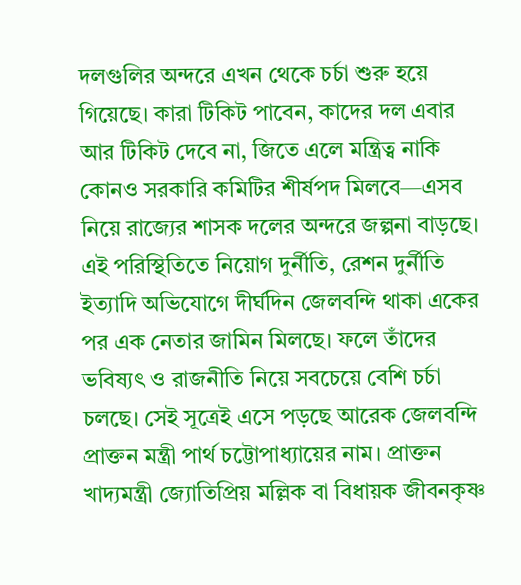দলগুলির অন্দরে এখন থেকে চর্চা শুরু হয়ে গিয়েছে। কারা টিকিট পাবেন, কাদের দল এবার আর টিকিট দেবে না, জিতে এলে মন্ত্রিত্ব নাকি কোনও সরকারি কমিটির শীর্ষপদ মিলবে—এসব নিয়ে রাজ্যের শাসক দলের অন্দরে জল্পনা বাড়ছে। এই পরিস্থিতিতে নিয়োগ দুর্নীতি, রেশন দুর্নীতি ইত্যাদি অভিযোগে দীর্ঘদিন জেলবন্দি থাকা একের পর এক নেতার জামিন মিলছে। ফলে তাঁদের ভবিষ্যৎ ও রাজনীতি নিয়ে সবচেয়ে বেশি চর্চা চলছে। সেই সূত্রেই এসে পড়ছে আরেক জেলবন্দি প্রাক্তন মন্ত্রী পার্থ চট্টোপাধ্যায়ের নাম। প্রাক্তন খাদ্যমন্ত্রী জ্যোতিপ্রিয় মল্লিক বা বিধায়ক জীবনকৃষ্ণ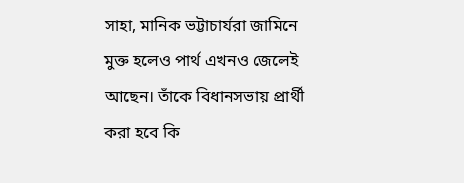সাহা, মানিক ভট্টাচার্যরা জামিনে মুক্ত হলেও পার্থ এখনও জেলেই আছেন। তাঁকে বিধানসভায় প্রার্থী করা হবে কি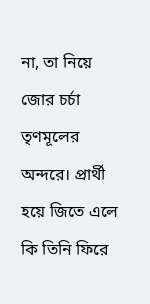না, তা নিয়ে জোর চর্চা তৃণমূলের অন্দরে। প্রার্থী হয়ে জিতে এলে কি তিনি ফিরে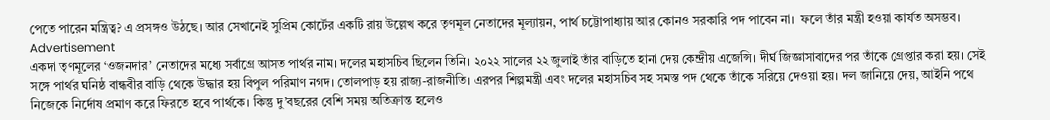পেতে পারেন মন্ত্রিত্ব? এ প্রসঙ্গও উঠছে। আর সেখানেই সুপ্রিম কোর্টের একটি রায় উল্লেখ করে তৃণমূল নেতাদের মূল্যায়ন, পার্থ চট্টোপাধ্যায় আর কোনও সরকারি পদ পাবেন না।  ফলে তাঁর মন্ত্রী হওয়া কার্যত অসম্ভব।
Advertisement
একদা তৃণমূলের ‘ওজনদার’ নেতাদের মধ্যে সর্বাগ্রে আসত পার্থর নাম। দলের মহাসচিব ছিলেন তিনি। ২০২২ সালের ২২ জুলাই তাঁর বাড়িতে হানা দেয় কেন্দ্রীয় এজেন্সি। দীর্ঘ জিজ্ঞাসাবাদের পর তাঁকে গ্রেপ্তার করা হয়। সেই সঙ্গে পার্থর ঘনিষ্ঠ বান্ধবীর বাড়ি থেকে উদ্ধার হয় বিপুল পরিমাণ নগদ। তোলপাড় হয় রাজ্য-রাজনীতি। এরপর শিল্পমন্ত্রী এবং দলের মহাসচিব সহ সমস্ত পদ থেকে তাঁকে সরিয়ে দেওয়া হয়। দল জানিয়ে দেয়, আইনি পথে নিজেকে নির্দোষ প্রমাণ করে ফিরতে হবে পার্থকে। কিন্তু দু’বছরের বেশি সময় অতিক্রান্ত হলেও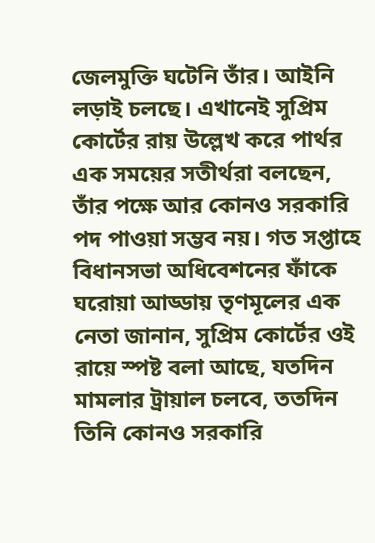জেলমুক্তি ঘটেনি তাঁর। আইনি লড়াই চলছে। এখানেই সুপ্রিম কোর্টের রায় উল্লেখ করে পার্থর এক সময়ের সতীর্থরা বলছেন, তাঁর পক্ষে আর কোনও সরকারি পদ পাওয়া সম্ভব নয়। গত সপ্তাহে বিধানসভা অধিবেশনের ফাঁকে ঘরোয়া আড্ডায় তৃণমূলের এক নেতা জানান, সুপ্রিম কোর্টের ওই রায়ে স্পষ্ট বলা আছে, যতদিন মামলার ট্রায়াল চলবে, ততদিন তিনি কোনও সরকারি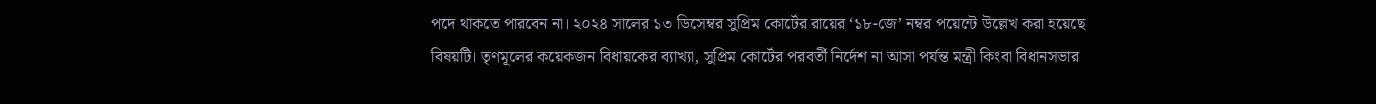পদে থাকতে পারবেন না। ২০২৪ সালের ১৩ ডিসেম্বর সুপ্রিম কোর্টের রায়ের ‘১৮-জে’ নম্বর পয়েন্টে উল্লেখ করা হয়েছে বিষয়টি। তৃণমূলের কয়েকজন বিধায়কের ব্যাখ্যা, সুপ্রিম কোর্টের পরবর্তী নির্দেশ না আসা পর্যন্ত মন্ত্রী কিংবা বিধানসভার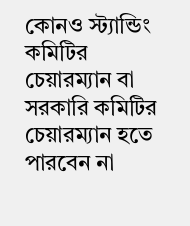কোনও স্ট্যান্ডিং কমিটির চেয়ারম্যান বা সরকারি কমিটির চেয়ারম্যান হতে পারবেন না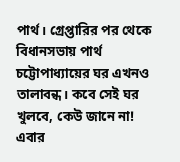পার্থ। গ্রেপ্তারির পর থেকে বিধানসভায় পার্থ চট্টোপাধ্যায়ের ঘর এখনও তালাবন্ধ। কবে সেই ঘর খুলবে, কেউ জানে না! এবার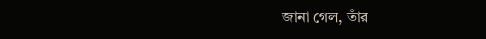জানা গেল, তাঁর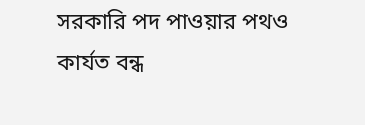সরকারি পদ পাওয়ার পথও কার্যত বন্ধ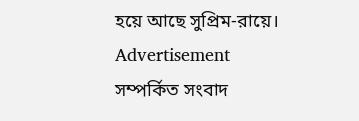হয়ে আছে সুপ্রিম-রায়ে।
Advertisement
সম্পর্কিত সংবাদ